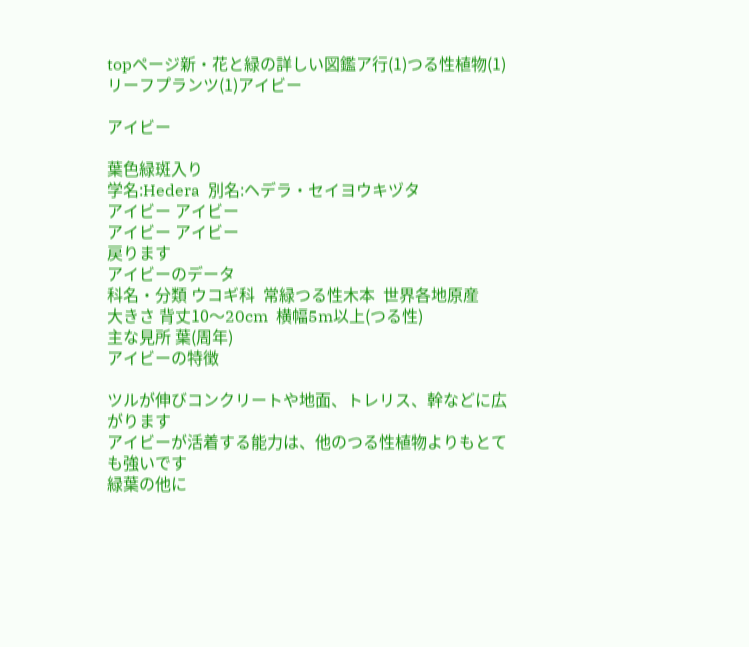topページ新・花と緑の詳しい図鑑ア行(1)つる性植物(1)リーフプランツ(1)アイビー

アイビー

葉色緑斑入り
学名:Hedera  別名:ヘデラ・セイヨウキヅタ
アイビー アイビー
アイビー アイビー
戻ります
アイビーのデータ
科名・分類 ウコギ科  常緑つる性木本  世界各地原産
大きさ 背丈10〜20cm  横幅5m以上(つる性)
主な見所 葉(周年)
アイビーの特徴

ツルが伸びコンクリートや地面、トレリス、幹などに広がります
アイビーが活着する能力は、他のつる性植物よりもとても強いです
緑葉の他に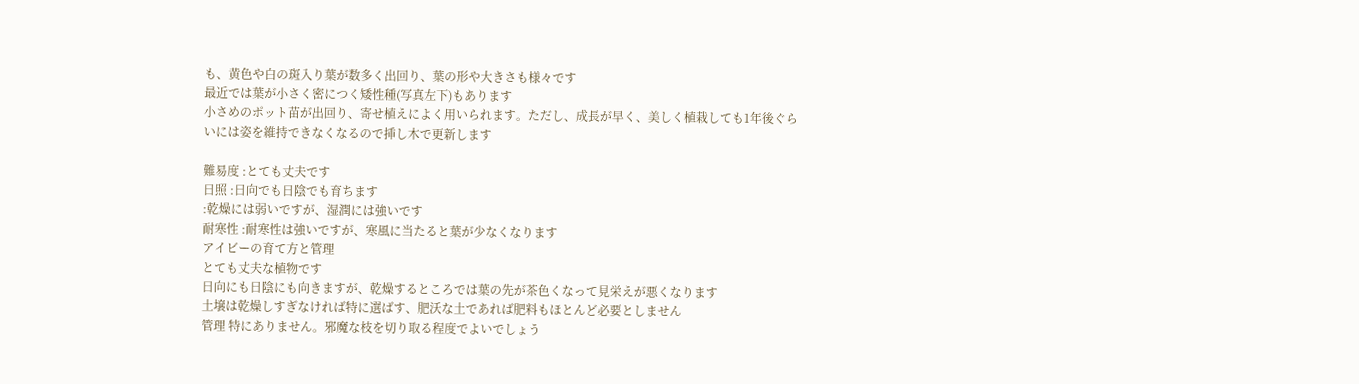も、黄色や白の斑入り葉が数多く出回り、葉の形や大きさも様々です
最近では葉が小さく密につく矮性種(写真左下)もあります
小さめのポット苗が出回り、寄せ植えによく用いられます。ただし、成長が早く、美しく植栽しても1年後ぐらいには姿を維持できなくなるので挿し木で更新します

難易度 :とても丈夫です
日照 :日向でも日陰でも育ちます
:乾燥には弱いですが、湿潤には強いです
耐寒性 :耐寒性は強いですが、寒風に当たると葉が少なくなります
アイビーの育て方と管理
とても丈夫な植物です
日向にも日陰にも向きますが、乾燥するところでは葉の先が茶色くなって見栄えが悪くなります
土壌は乾燥しすぎなければ特に選ばす、肥沃な土であれば肥料もほとんど必要としません
管理 特にありません。邪魔な枝を切り取る程度でよいでしょう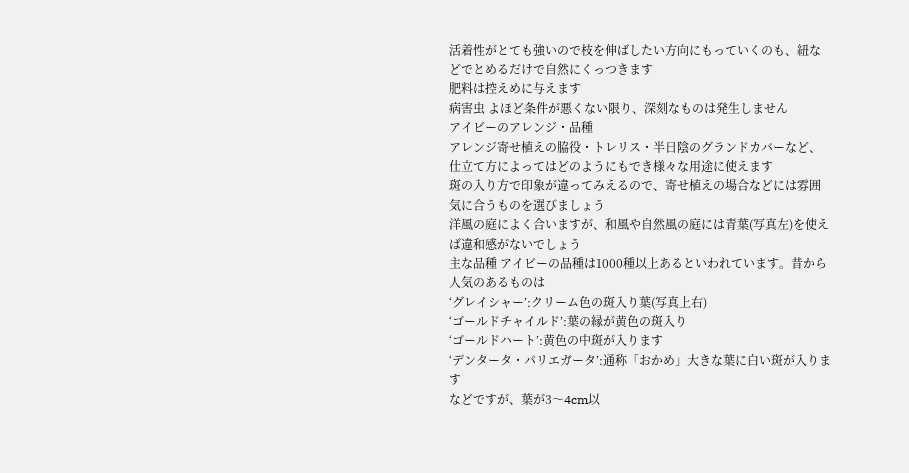活着性がとても強いので枝を伸ばしたい方向にもっていくのも、紐などでとめるだけで自然にくっつきます
肥料は控えめに与えます
病害虫 よほど条件が悪くない限り、深刻なものは発生しません
アイビーのアレンジ・品種
アレンジ寄せ植えの脇役・トレリス・半日陰のグランドカバーなど、仕立て方によってはどのようにもでき様々な用途に使えます
斑の入り方で印象が違ってみえるので、寄せ植えの場合などには雰囲気に合うものを選びましょう
洋風の庭によく合いますが、和風や自然風の庭には青葉(写真左)を使えば違和感がないでしょう
主な品種 アイビーの品種は1000種以上あるといわれています。昔から人気のあるものは
‘グレイシャー’:クリーム色の斑入り葉(写真上右)
‘ゴールドチャイルド’:葉の縁が黄色の斑入り
‘ゴールドハート’:黄色の中斑が入ります
‘デンタータ・パリエガータ’:通称「おかめ」大きな葉に白い斑が入ります
などですが、葉が3〜4cm以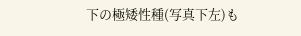下の極矮性種(写真下左)も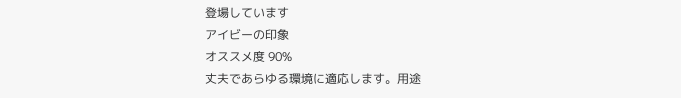登場しています
アイビーの印象
オススメ度 90%
丈夫であらゆる環境に適応します。用途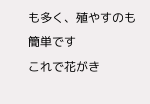も多く、殖やすのも簡単です
これで花がき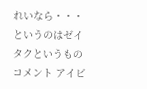れいなら・・・というのはゼイタクというもの
コメント アイビ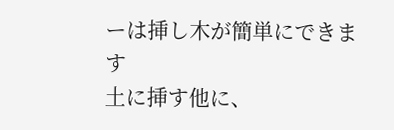ーは挿し木が簡単にできます
土に挿す他に、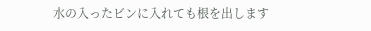水の入ったビンに入れても根を出します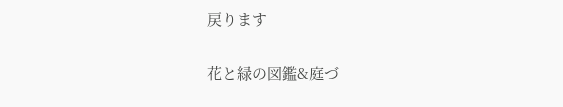戻ります

花と緑の図鑑&庭づ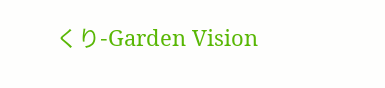くり-Garden Vision